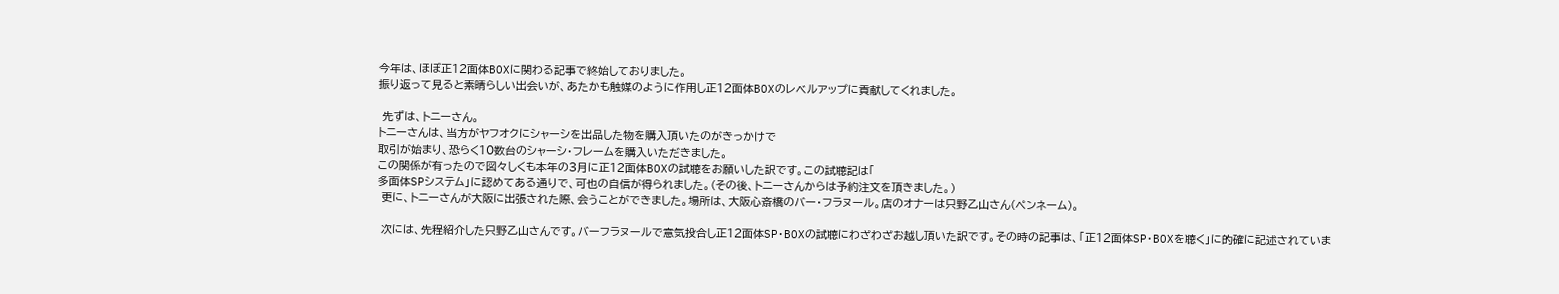今年は、ほぼ正12面体BOXに関わる記事で終始しておりました。
振り返って見ると素晴らしい出会いが、あたかも触媒のように作用し正12面体BOXのレベルアップに貢献してくれました。

 先ずは、トニーさん。
トニーさんは、当方がヤフオクにシャーシを出品した物を購入頂いたのがきっかけで
取引が始まり、恐らく10数台のシャーシ・フレームを購入いただきました。
この関係が有ったので図々しくも本年の3月に正12面体BOXの試聴をお願いした訳です。この試聴記は「
多面体SPシステム」に認めてある通りで、可也の自信が得られました。(その後、トニーさんからは予約注文を頂きました。)
 更に、トニーさんが大阪に出張された際、会うことができました。場所は、大阪心斎橋のバー・フラヌール。店のオナーは只野乙山さん(ペンネーム)。

 次には、先程紹介した只野乙山さんです。バーフラヌールで意気投合し正12面体SP・BOXの試聴にわざわざお越し頂いた訳です。その時の記事は、「正12面体SP・BOXを聴く」に的確に記述されていま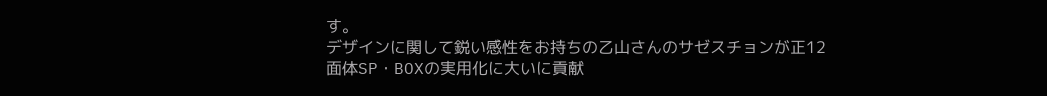す。
デザインに関して鋭い感性をお持ちの乙山さんのサゼスチョンが正12面体SP・BOXの実用化に大いに貢献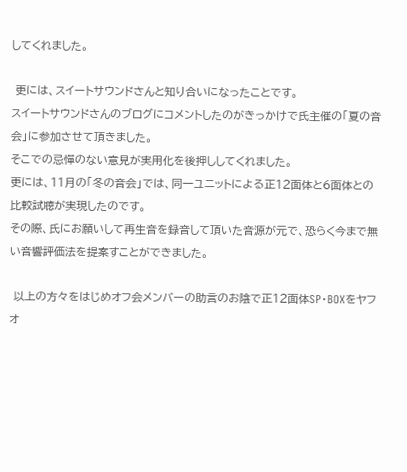してくれました。

 更には、スイートサウンドさんと知り合いになったことです。
スイートサウンドさんのブログにコメントしたのがきっかけで氏主催の「夏の音会」に参加させて頂きました。
そこでの忌憚のない意見が実用化を後押ししてくれました。
更には、11月の「冬の音会」では、同一ユニットによる正12面体と6面体との比較試聴が実現したのです。
その際、氏にお願いして再生音を録音して頂いた音源が元で、恐らく今まで無い音響評価法を提案すことができました。

 以上の方々をはじめオフ会メンバーの助言のお陰で正12面体SP・BOXをヤフオ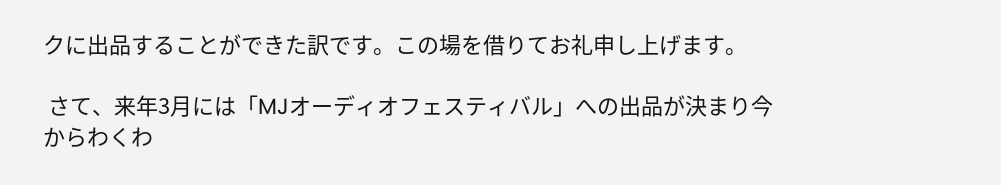クに出品することができた訳です。この場を借りてお礼申し上げます。

 さて、来年3月には「MJオーディオフェスティバル」への出品が決まり今からわくわ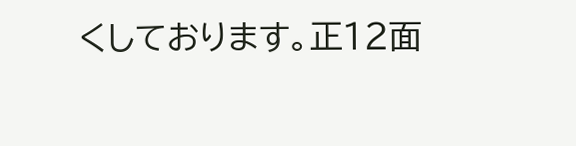くしております。正12面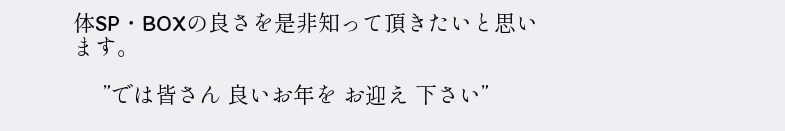体SP・BOXの良さを是非知って頂きたいと思います。

     ”では皆さん 良いお年を お迎え 下さい”